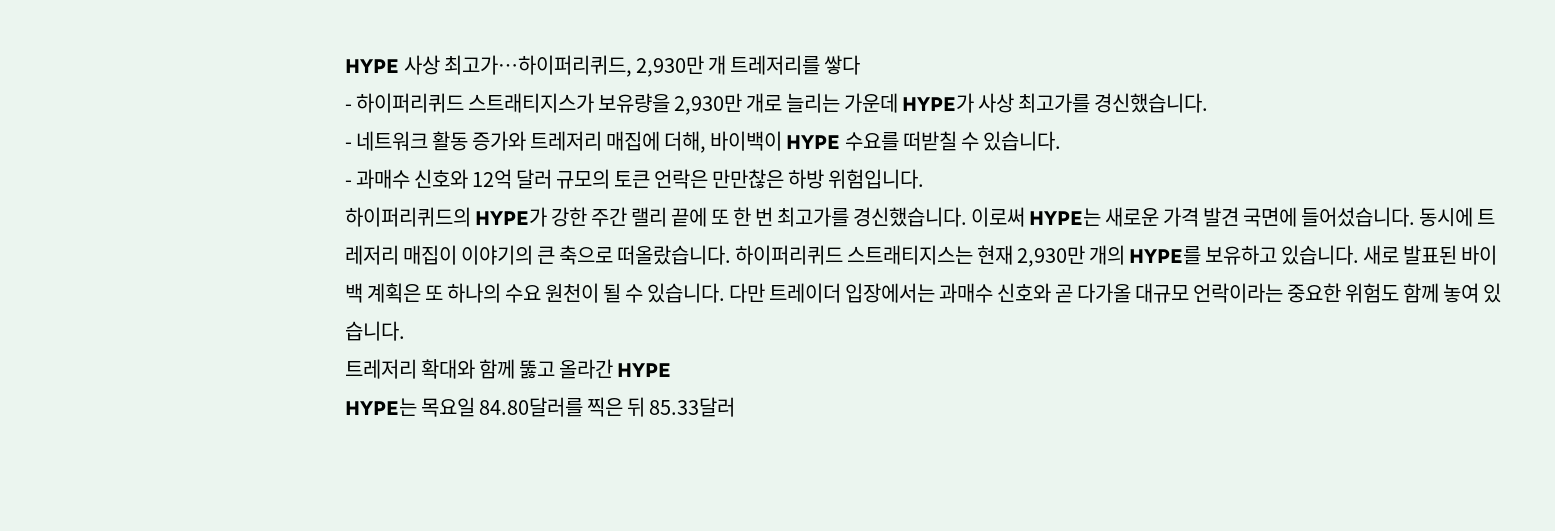HYPE 사상 최고가…하이퍼리퀴드, 2,930만 개 트레저리를 쌓다
- 하이퍼리퀴드 스트래티지스가 보유량을 2,930만 개로 늘리는 가운데 HYPE가 사상 최고가를 경신했습니다.
- 네트워크 활동 증가와 트레저리 매집에 더해, 바이백이 HYPE 수요를 떠받칠 수 있습니다.
- 과매수 신호와 12억 달러 규모의 토큰 언락은 만만찮은 하방 위험입니다.
하이퍼리퀴드의 HYPE가 강한 주간 랠리 끝에 또 한 번 최고가를 경신했습니다. 이로써 HYPE는 새로운 가격 발견 국면에 들어섰습니다. 동시에 트레저리 매집이 이야기의 큰 축으로 떠올랐습니다. 하이퍼리퀴드 스트래티지스는 현재 2,930만 개의 HYPE를 보유하고 있습니다. 새로 발표된 바이백 계획은 또 하나의 수요 원천이 될 수 있습니다. 다만 트레이더 입장에서는 과매수 신호와 곧 다가올 대규모 언락이라는 중요한 위험도 함께 놓여 있습니다.
트레저리 확대와 함께 뚫고 올라간 HYPE
HYPE는 목요일 84.80달러를 찍은 뒤 85.33달러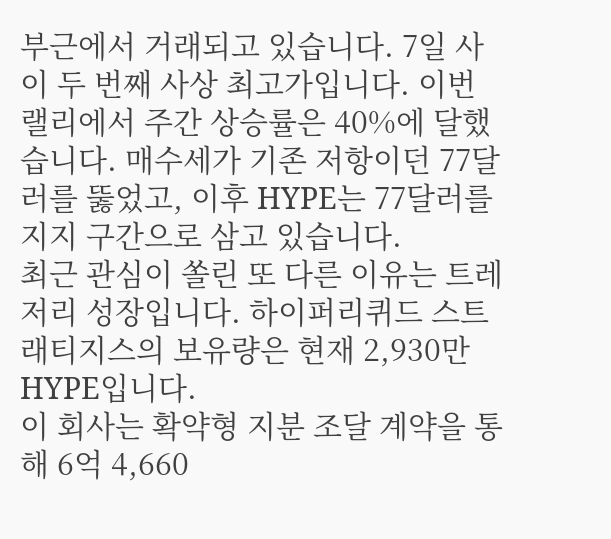부근에서 거래되고 있습니다. 7일 사이 두 번째 사상 최고가입니다. 이번 랠리에서 주간 상승률은 40%에 달했습니다. 매수세가 기존 저항이던 77달러를 뚫었고, 이후 HYPE는 77달러를 지지 구간으로 삼고 있습니다.
최근 관심이 쏠린 또 다른 이유는 트레저리 성장입니다. 하이퍼리퀴드 스트래티지스의 보유량은 현재 2,930만 HYPE입니다.
이 회사는 확약형 지분 조달 계약을 통해 6억 4,660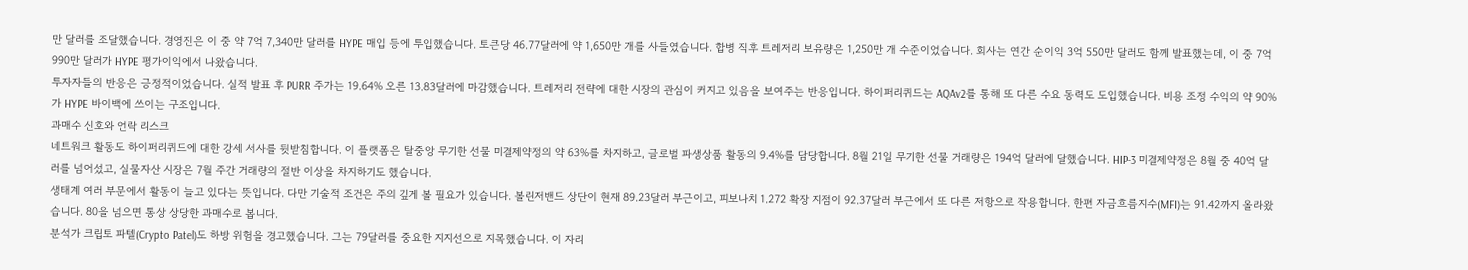만 달러를 조달했습니다. 경영진은 이 중 약 7억 7,340만 달러를 HYPE 매입 등에 투입했습니다. 토큰당 46.77달러에 약 1,650만 개를 사들였습니다. 합병 직후 트레저리 보유량은 1,250만 개 수준이었습니다. 회사는 연간 순이익 3억 550만 달러도 함께 발표했는데, 이 중 7억 990만 달러가 HYPE 평가이익에서 나왔습니다.
투자자들의 반응은 긍정적이었습니다. 실적 발표 후 PURR 주가는 19.64% 오른 13.83달러에 마감했습니다. 트레저리 전략에 대한 시장의 관심이 커지고 있음을 보여주는 반응입니다. 하이퍼리퀴드는 AQAv2를 통해 또 다른 수요 동력도 도입했습니다. 비용 조정 수익의 약 90%가 HYPE 바이백에 쓰이는 구조입니다.
과매수 신호와 언락 리스크
네트워크 활동도 하이퍼리퀴드에 대한 강세 서사를 뒷받침합니다. 이 플랫폼은 탈중앙 무기한 선물 미결제약정의 약 63%를 차지하고, 글로벌 파생상품 활동의 9.4%를 담당합니다. 8월 21일 무기한 선물 거래량은 194억 달러에 달했습니다. HIP-3 미결제약정은 8월 중 40억 달러를 넘어섰고, 실물자산 시장은 7월 주간 거래량의 절반 이상을 차지하기도 했습니다.
생태계 여러 부문에서 활동이 늘고 있다는 뜻입니다. 다만 기술적 조건은 주의 깊게 볼 필요가 있습니다. 볼린저밴드 상단이 현재 89.23달러 부근이고, 피보나치 1.272 확장 지점이 92.37달러 부근에서 또 다른 저항으로 작용합니다. 한편 자금흐름지수(MFI)는 91.42까지 올라왔습니다. 80을 넘으면 통상 상당한 과매수로 봅니다.
분석가 크립토 파텔(Crypto Patel)도 하방 위험을 경고했습니다. 그는 79달러를 중요한 지지선으로 지목했습니다. 이 자리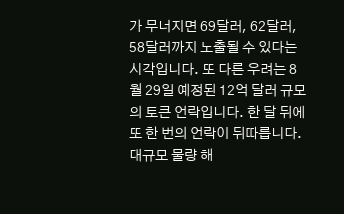가 무너지면 69달러, 62달러, 58달러까지 노출될 수 있다는 시각입니다. 또 다른 우려는 8월 29일 예정된 12억 달러 규모의 토큰 언락입니다. 한 달 뒤에 또 한 번의 언락이 뒤따릅니다. 대규모 물량 해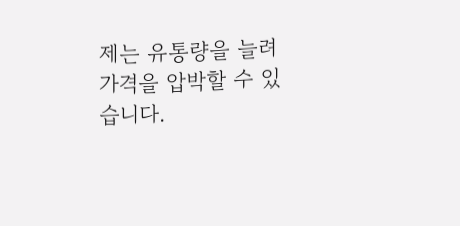제는 유통량을 늘려 가격을 압박할 수 있습니다.